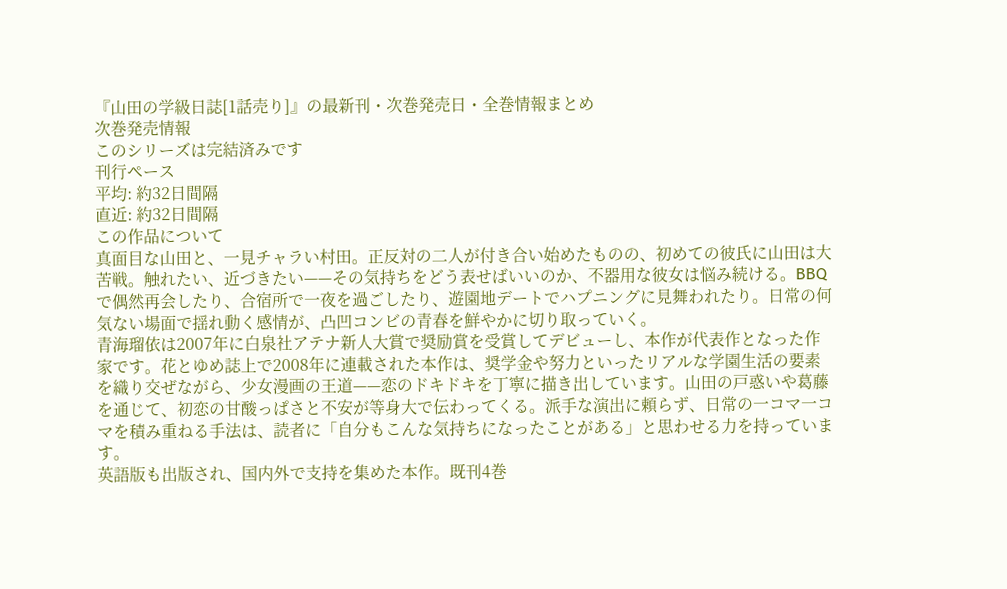『山田の学級日誌[1話売り]』の最新刊・次巻発売日・全巻情報まとめ
次巻発売情報
このシリーズは完結済みです
刊行ペース
平均: 約32日間隔
直近: 約32日間隔
この作品について
真面目な山田と、一見チャラい村田。正反対の二人が付き合い始めたものの、初めての彼氏に山田は大苦戦。触れたい、近づきたい——その気持ちをどう表せばいいのか、不器用な彼女は悩み続ける。BBQで偶然再会したり、合宿所で一夜を過ごしたり、遊園地デートでハプニングに見舞われたり。日常の何気ない場面で揺れ動く感情が、凸凹コンビの青春を鮮やかに切り取っていく。
青海瑠依は2007年に白泉社アテナ新人大賞で奨励賞を受賞してデビューし、本作が代表作となった作家です。花とゆめ誌上で2008年に連載された本作は、奨学金や努力といったリアルな学園生活の要素を織り交ぜながら、少女漫画の王道——恋のドキドキを丁寧に描き出しています。山田の戸惑いや葛藤を通じて、初恋の甘酸っぱさと不安が等身大で伝わってくる。派手な演出に頼らず、日常の一コマ一コマを積み重ねる手法は、読者に「自分もこんな気持ちになったことがある」と思わせる力を持っています。
英語版も出版され、国内外で支持を集めた本作。既刊4巻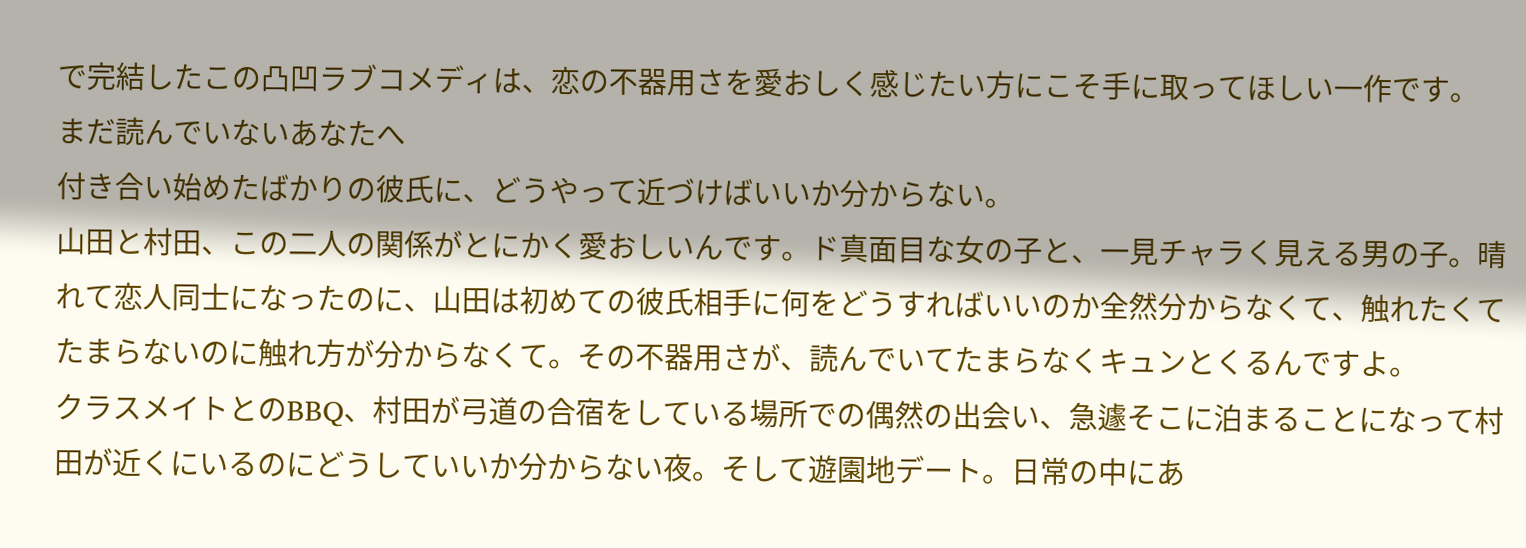で完結したこの凸凹ラブコメディは、恋の不器用さを愛おしく感じたい方にこそ手に取ってほしい一作です。
まだ読んでいないあなたへ
付き合い始めたばかりの彼氏に、どうやって近づけばいいか分からない。
山田と村田、この二人の関係がとにかく愛おしいんです。ド真面目な女の子と、一見チャラく見える男の子。晴れて恋人同士になったのに、山田は初めての彼氏相手に何をどうすればいいのか全然分からなくて、触れたくてたまらないのに触れ方が分からなくて。その不器用さが、読んでいてたまらなくキュンとくるんですよ。
クラスメイトとのBBQ、村田が弓道の合宿をしている場所での偶然の出会い、急遽そこに泊まることになって村田が近くにいるのにどうしていいか分からない夜。そして遊園地デート。日常の中にあ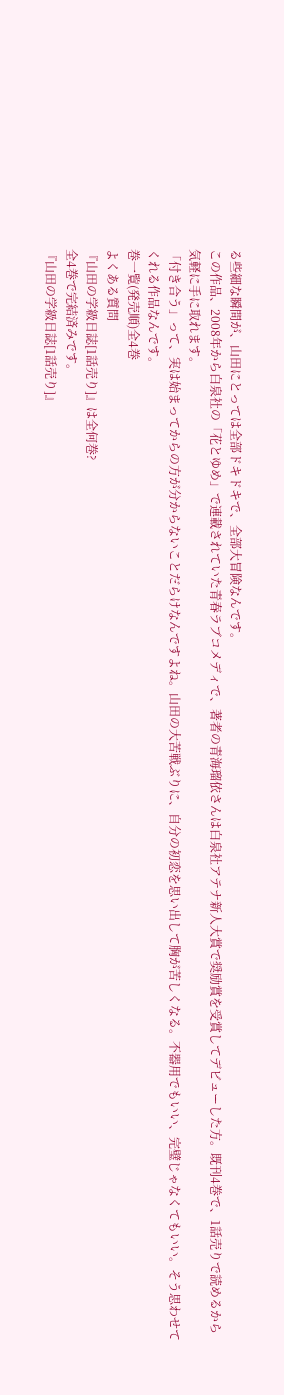る些細な瞬間が、山田にとっては全部ドキドキで、全部大冒険なんです。
この作品、2008年から白泉社の「花とゆめ」で連載されていた青春ラブコメディで、著者の青海瑠依さんは白泉社アテナ新人大賞で奨励賞を受賞してデビューした方。既刊4巻で、1話売りで読めるから気軽に手に取れます。
「付き合う」って、実は始まってからの方が分からないことだらけなんですよね。山田の大苦戦ぶりに、自分の初恋を思い出して胸が苦しくなる。不器用でもいい、完璧じゃなくてもいい。そう思わせてくれる作品なんです。
巻一覧(発売順)全4巻
よくある質問
『山田の学級日誌[1話売り]』は全何巻?
全4巻で完結済みです。
『山田の学級日誌[1話売り]』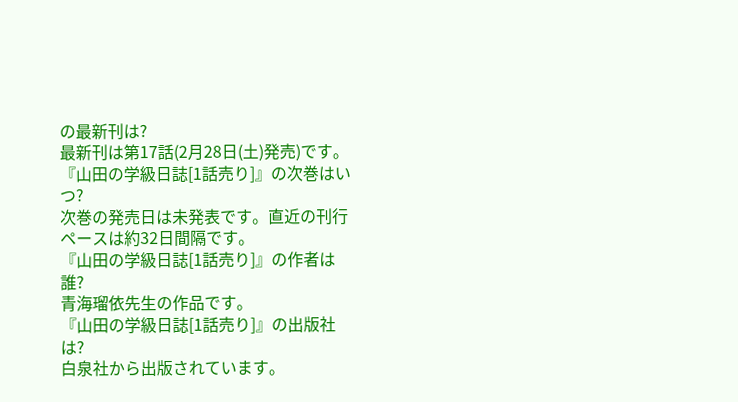の最新刊は?
最新刊は第17話(2月28日(土)発売)です。
『山田の学級日誌[1話売り]』の次巻はいつ?
次巻の発売日は未発表です。直近の刊行ペースは約32日間隔です。
『山田の学級日誌[1話売り]』の作者は誰?
青海瑠依先生の作品です。
『山田の学級日誌[1話売り]』の出版社は?
白泉社から出版されています。